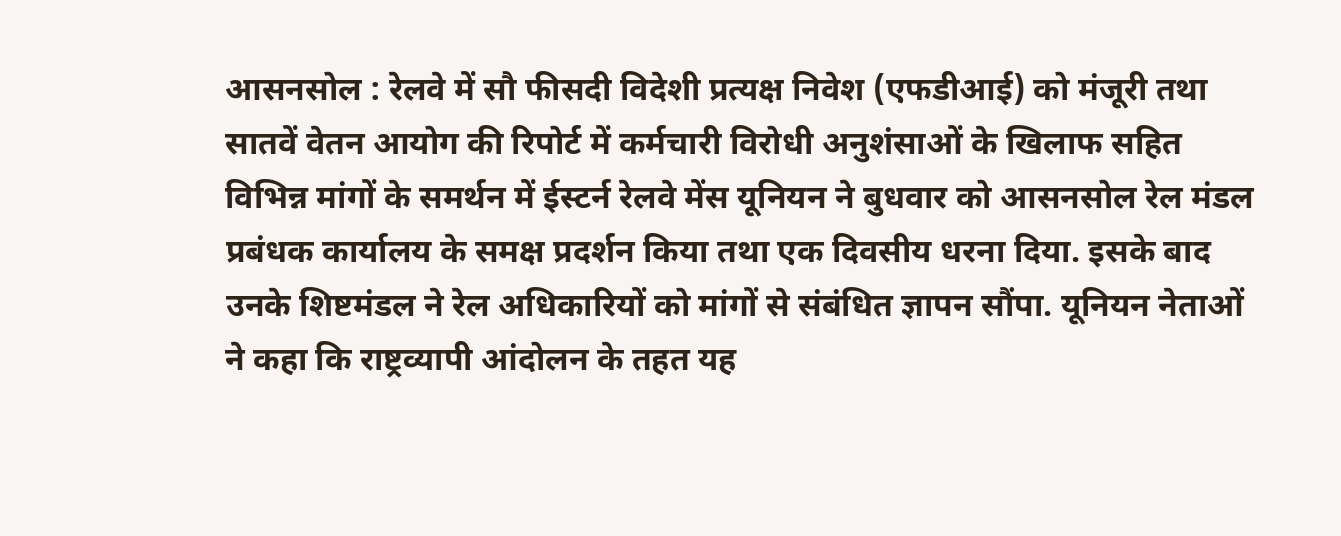आसनसोल : रेलवे में सौ फीसदी विदेशी प्रत्यक्ष निवेश (एफडीआई) को मंजूरी तथा सातवें वेतन आयोग की रिपोर्ट में कर्मचारी विरोधी अनुशंसाओं के खिलाफ सहित विभिन्न मांगों के समर्थन में ईस्टर्न रेलवे मेंस यूनियन ने बुधवार को आसनसोल रेल मंडल प्रबंधक कार्यालय के समक्ष प्रदर्शन किया तथा एक दिवसीय धरना दिया. इसके बाद उनके शिष्टमंडल ने रेल अधिकारियों को मांगों से संबंधित ज्ञापन सौंपा. यूनियन नेताओं ने कहा कि राष्ट्रव्यापी आंदोलन के तहत यह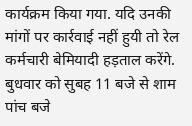कार्यक्रम किया गया. यदि उनकी मांगों पर कार्रवाई नहीं हुयी तो रेल कर्मचारी बेमियादी हड़ताल करेंगे.
बुधवार को सुबह 11 बजे से शाम पांच बजे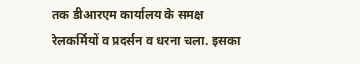तक डीआरएम कार्यालय के समक्ष रेलकर्मियों व प्रदर्सन व धरना चला. इसका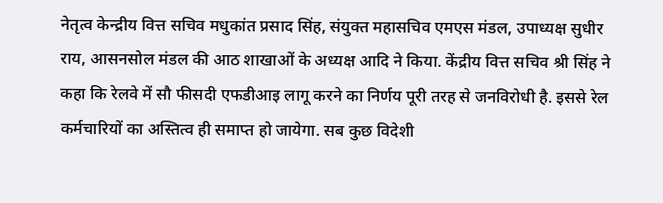नेतृत्व केन्द्रीय वित्त सचिव मधुकांत प्रसाद सिंह, संयुक्त महासचिव एमएस मंडल, उपाध्यक्ष सुधीर राय, आसनसोल मंडल की आठ शाखाओं के अध्यक्ष आदि ने किया. केंद्रीय वित्त सचिव श्री सिंह ने कहा कि रेलवे में सौ फीसदी एफडीआइ लागू करने का निर्णय पूरी तरह से जनविरोधी है. इससे रेल कर्मचारियों का अस्तित्व ही समाप्त हो जायेगा. सब कुछ विदेशी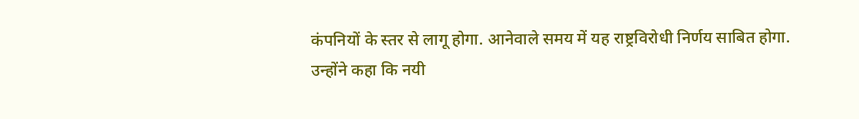कंपनियों के स्तर से लागू होगा. आनेवाले समय में यह राष्ट्रविरोधी निर्णय साबित होगा.
उन्होंने कहा कि नयी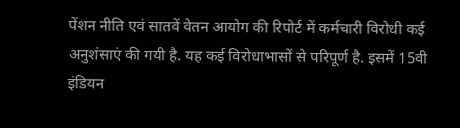पेंशन नीति एवं सातवें वेतन आयोग की रिपोर्ट में कर्मचारी विरोधी कई अनुशंसाएं की गयी है. यह कई विरोधाभासों से परिपूर्ण है. इसमें 15वी इंडियन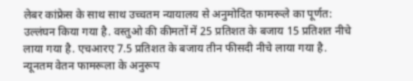लेबर कांफ्रेस के साथ साथ उच्चतम न्यायालय से अनुमोदित फामरूले का पूर्णत: उल्लंघन किया गया है. वस्तुओ की कीमतों में 25 प्रतिशत के बजाय 15 प्रतिशत नीचे लाया गया है. एचआरए 7.5 प्रतिशत के बजाय तीन फीसदी नीचे लाया गया है. न्यूनतम वेतन फामरूला के अनुरूप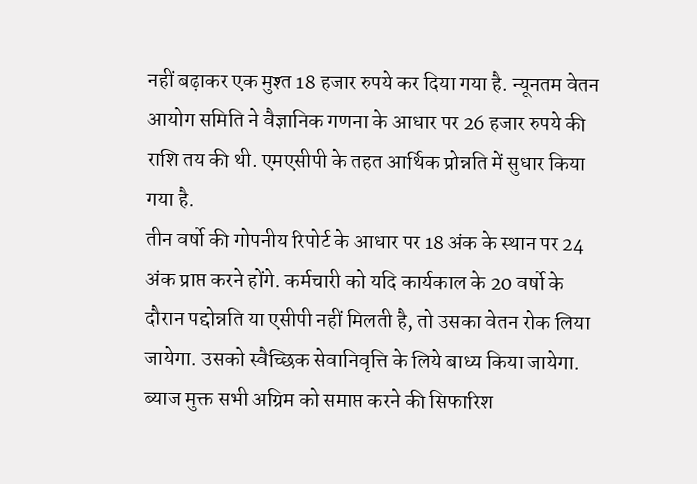नहीं बढ़ाकर एक मुश्त 18 हजार रुपये कर दिया गया है. न्यूनतम वेतन आयोग समिति ने वैज्ञानिक गणना के आधार पर 26 हजार रुपये की राशि तय की थी. एमएसीपी के तहत आर्थिक प्रोन्नति में सुधार किया गया है.
तीन वर्षो की गोपनीय रिपोर्ट के आधार पर 18 अंक के स्थान पर 24 अंक प्राप्त करने होंगे. कर्मचारी को यदि कार्यकाल के 20 वर्षो के दौरान पद्दोन्नति या एसीपी नहीं मिलती है, तो उसका वेतन रोक लिया जायेगा. उसको स्वैच्छिक सेवानिवृत्ति के लिये बाध्य किया जायेगा. ब्याज मुक्त सभी अग्रिम को समाप्त करने की सिफारिश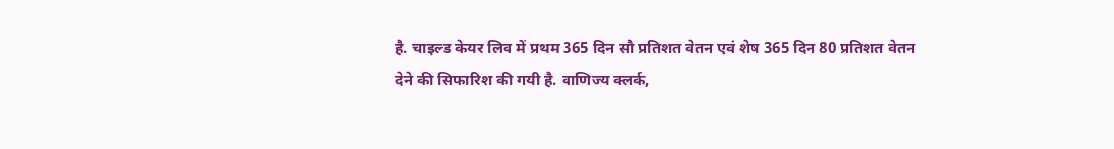है. चाइल्ड केयर लिव में प्रथम 365 दिन सौ प्रतिशत वेतन एवं शेष 365 दिन 80 प्रतिशत वेतन देने की सिफारिश की गयी है. वाणिज्य क्लर्क,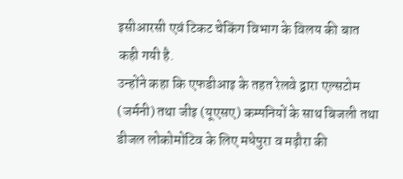इसीआरसी एवं टिकट चेकिंग विभाग के विलय की बात कही गयी है.
उन्होंने कहा कि एफडीआइ के तहत रेलवे द्वारा एल्सटोम (जर्मनी) तथा जीइ (यूएसए) कम्पनियों के साथ बिजली तथा डीजल लोकोमोटिव के लिए मधेपुरा व मढ़ौरा की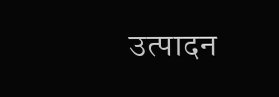उत्पादन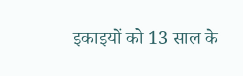इकाइयों को 13 साल के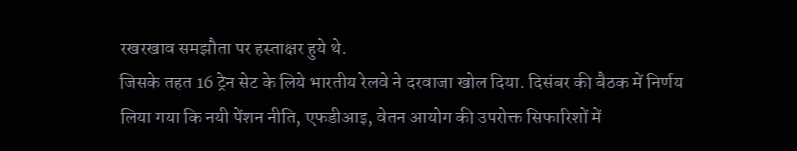रखरखाव समझौता पर हस्ताक्षर हुये थे.
जिसके तहत 16 ट्रेन सेट के लिये भारतीय रेलवे ने दरवाजा खोल दिया. दिसंबर की बैठक में निर्णय लिया गया कि नयी पेंशन नीति, एफडीआइ, वेतन आयोग की उपरोक्त सिफारिशों में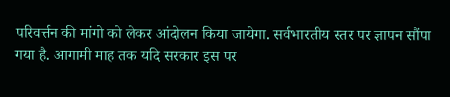परिवर्त्तन की मांगो को लेकर आंदोलन किया जायेगा. सर्वभारतीय स्तर पर ज्ञापन सौंपा गया है. आगामी माह तक यदि सरकार इस पर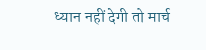ध्यान नहीं देगी तो मार्च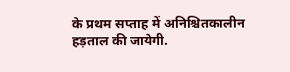के प्रथम सप्ताह में अनिश्चितकालीन हड़ताल की जायेगी.